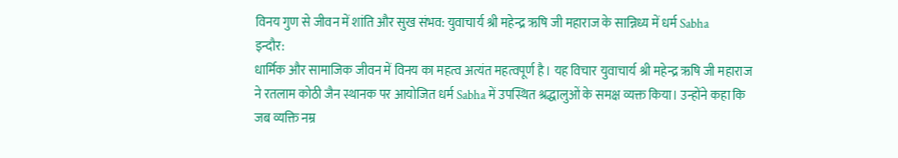विनय गुण से जीवन में शांति और सुख संभव: युवाचार्य श्री महेन्द्र ऋषि जी महाराज के सान्निध्य में धर्म Sabha
इन्दौर:
धार्मिक और सामाजिक जीवन में विनय का महत्व अत्यंत महत्वपूर्ण है। यह विचार युवाचार्य श्री महेन्द्र ऋषि जी महाराज ने रतलाम कोठी जैन स्थानक पर आयोजित धर्म Sabha में उपस्थित श्रद्धालुओं के समक्ष व्यक्त किया। उन्होंने कहा कि जब व्यक्ति नम्र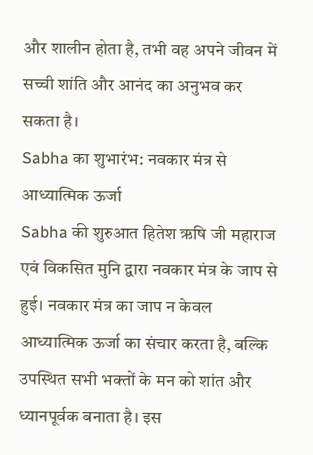और शालीन होता है, तभी वह अपने जीवन में सच्ची शांति और आनंद का अनुभव कर सकता है।
Sabha का शुभारंभ: नवकार मंत्र से आध्यात्मिक ऊर्जा
Sabha की शुरुआत हितेश ऋषि जी महाराज एवं विकसित मुनि द्वारा नवकार मंत्र के जाप से हुई। नवकार मंत्र का जाप न केवल आध्यात्मिक ऊर्जा का संचार करता है, बल्कि उपस्थित सभी भक्तों के मन को शांत और ध्यानपूर्वक बनाता है। इस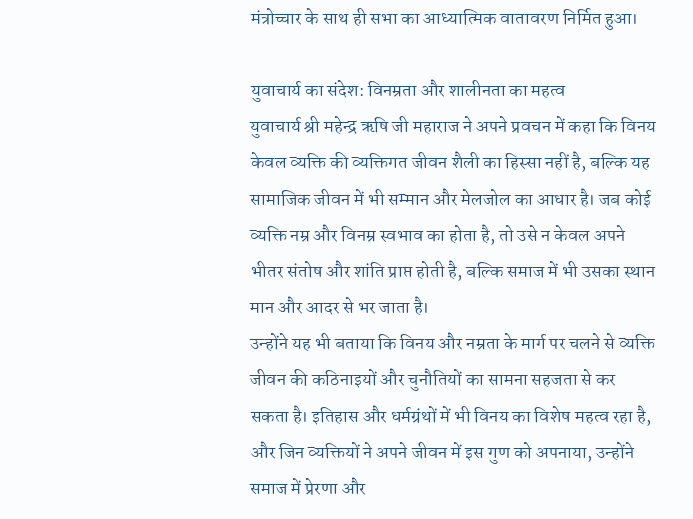मंत्रोच्चार के साथ ही सभा का आध्यात्मिक वातावरण निर्मित हुआ।

युवाचार्य का संदेश: विनम्रता और शालीनता का महत्व
युवाचार्य श्री महेन्द्र ऋषि जी महाराज ने अपने प्रवचन में कहा कि विनय केवल व्यक्ति की व्यक्तिगत जीवन शैली का हिस्सा नहीं है, बल्कि यह सामाजिक जीवन में भी सम्मान और मेलजोल का आधार है। जब कोई व्यक्ति नम्र और विनम्र स्वभाव का होता है, तो उसे न केवल अपने भीतर संतोष और शांति प्राप्त होती है, बल्कि समाज में भी उसका स्थान मान और आदर से भर जाता है।
उन्होंने यह भी बताया कि विनय और नम्रता के मार्ग पर चलने से व्यक्ति जीवन की कठिनाइयों और चुनौतियों का सामना सहजता से कर सकता है। इतिहास और धर्मग्रंथों में भी विनय का विशेष महत्व रहा है, और जिन व्यक्तियों ने अपने जीवन में इस गुण को अपनाया, उन्होंने समाज में प्रेरणा और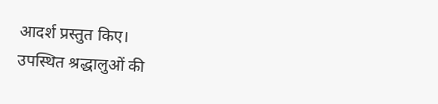आदर्श प्रस्तुत किए।
उपस्थित श्रद्धालुओं की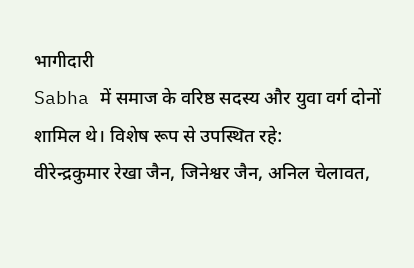भागीदारी
Sabha में समाज के वरिष्ठ सदस्य और युवा वर्ग दोनों शामिल थे। विशेष रूप से उपस्थित रहे:
वीरेन्द्रकुमार रेखा जैन, जिनेश्वर जैन, अनिल चेलावत,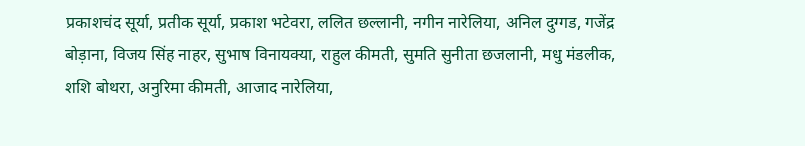प्रकाशचंद सूर्या, प्रतीक सूर्या, प्रकाश भटेवरा, ललित छल्लानी, नगीन नारेलिया, अनिल दुग्गड, गजेंद्र बोड़ाना, विजय सिंह नाहर, सुभाष विनायक्या, राहुल कीमती, सुमति सुनीता छजलानी, मधु मंडलीक, शशि बोथरा, अनुरिमा कीमती, आजाद नारेलिया,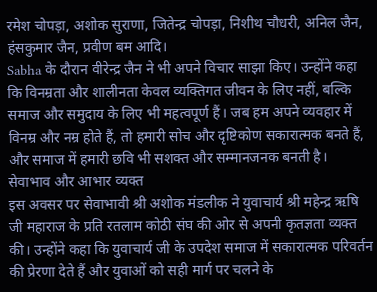रमेश चोपड़ा, अशोक सुराणा, जितेन्द्र चोपड़ा, निशीथ चौधरी, अनिल जैन, हंसकुमार जैन, प्रवीण बम आदि।
Sabha के दौरान वीरेन्द्र जैन ने भी अपने विचार साझा किए। उन्होंने कहा कि विनम्रता और शालीनता केवल व्यक्तिगत जीवन के लिए नहीं, बल्कि समाज और समुदाय के लिए भी महत्वपूर्ण हैं। जब हम अपने व्यवहार में विनम्र और नम्र होते हैं, तो हमारी सोच और दृष्टिकोण सकारात्मक बनते हैं, और समाज में हमारी छवि भी सशक्त और सम्मानजनक बनती है।
सेवाभाव और आभार व्यक्त
इस अवसर पर सेवाभावी श्री अशोक मंडलीक ने युवाचार्य श्री महेन्द्र ऋषि जी महाराज के प्रति रतलाम कोठी संघ की ओर से अपनी कृतज्ञता व्यक्त की। उन्होंने कहा कि युवाचार्य जी के उपदेश समाज में सकारात्मक परिवर्तन की प्रेरणा देते हैं और युवाओं को सही मार्ग पर चलने के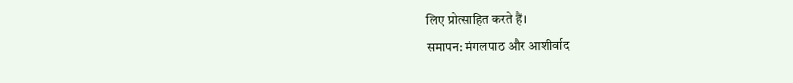लिए प्रोत्साहित करते हैं।
समापन: मंगलपाठ और आशीर्वाद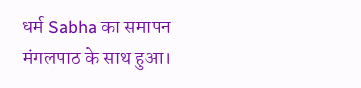धर्म Sabha का समापन मंगलपाठ के साथ हुआ।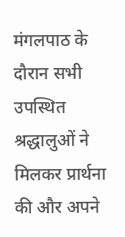मंगलपाठ के दौरान सभी उपस्थित श्रद्धालुओं ने मिलकर प्रार्थना की और अपने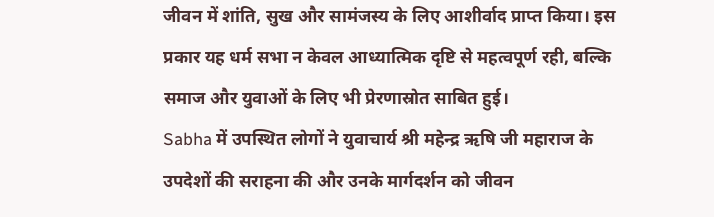जीवन में शांति, सुख और सामंजस्य के लिए आशीर्वाद प्राप्त किया। इस प्रकार यह धर्म सभा न केवल आध्यात्मिक दृष्टि से महत्वपूर्ण रही, बल्कि समाज और युवाओं के लिए भी प्रेरणास्रोत साबित हुई।
Sabha में उपस्थित लोगों ने युवाचार्य श्री महेन्द्र ऋषि जी महाराज के उपदेशों की सराहना की और उनके मार्गदर्शन को जीवन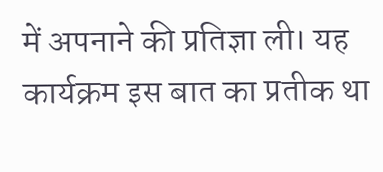में अपनाने की प्रतिज्ञा ली। यह कार्यक्रम इस बात का प्रतीक था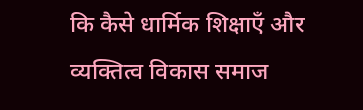कि कैसे धार्मिक शिक्षाएँ और व्यक्तित्व विकास समाज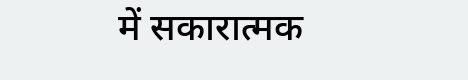में सकारात्मक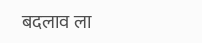बदलाव ला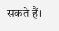सकते हैं।